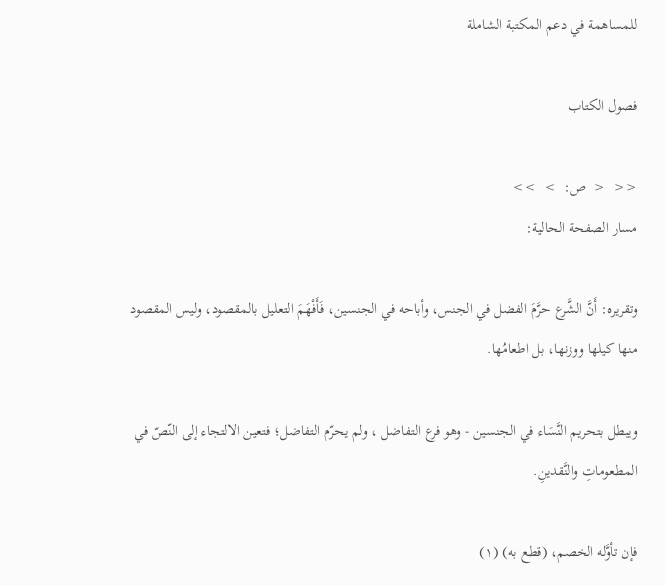للمساهمة في دعم المكتبة الشاملة

فصول الكتاب

<<  <  ص:  >  >>
مسار الصفحة الحالية:

وتقريره: أَنَّ الشَّرع حرَّمَ الفضل في الجنس، وأباحه في الجنسين، فَأَفْهَمَ التعليل بالمقصود، وليس المقصود منها كيلها ووزنها، بل اطعامُها.

ويبطل بتحريم النَّسَاء في الجنسين - وهو فرع التفاضل ، ولم يحرّم التفاضل؛ فتعين الالتجاء إلى النّصّ في المطعوماتِ والنَّقدينِ.

فإن تأوَّله الخصم، (قطع به) (١)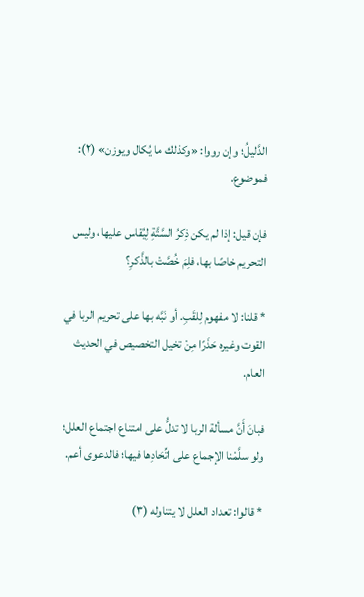الدَّليلُ؛ وإن رووا: «وكذلك ما يُكال ويوزن» (٢): فموضوع.

فإن قيل: إذا لم يكن ذِكرُ السَّتَّةِ لِيُقاس عليها، وليس التحريم خاصًا بها، فلِمَ خُصَّتْ بالذَّكرِ؟

* قلنا: لا مفهوم لِلقَبِ. أو نَبَّه بها على تحريم الربا في القوت وغيره حَذَرًا مِنْ تخيل التخصيص في الحديث العام.

فبانَ أَنَّ مسألة الربا لا تدلُّ على امتناع اجتماع العلل؛ ولو سلَّمْنا الإجماع على اتِّحَادِها فيها؛ فالدعوى أعم.

* قالوا: تعداد العلل لا يتناوله (٣)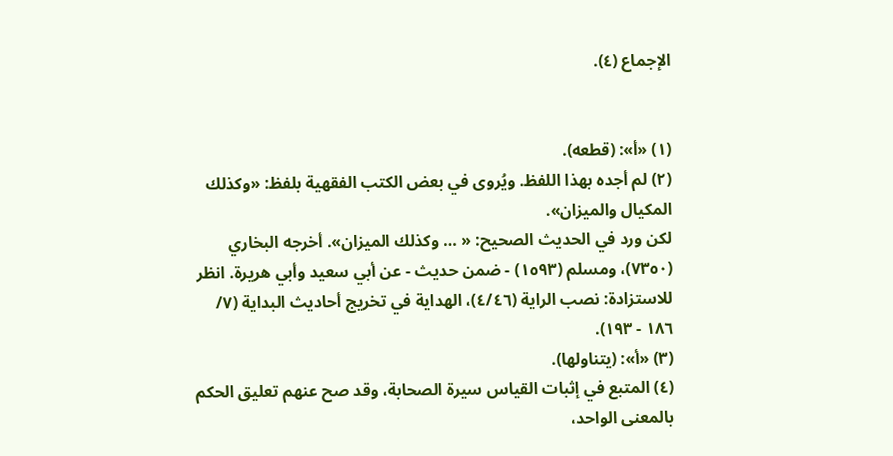الإجماع (٤).


(١) «أ»: (قطعه).
(٢) لم أجده بهذا اللفظ. ويُروى في بعض الكتب الفقهية بلفظ: «وكذلك المكيال والميزان».
لكن ورد في الحديث الصحيح: « … وكذلك الميزان». أخرجه البخاري (٧٣٥٠)، ومسلم (١٥٩٣) - ضمن حديث - عن أبي سعيد وأبي هريرة. انظر للاستزادة: نصب الراية (٤/٤٦)، الهداية في تخريج أحاديث البداية (٧/ ١٨٦ - ١٩٣).
(٣) «أ»: (يتناولها).
(٤) المتبع في إثبات القياس سيرة الصحابة، وقد صح عنهم تعليق الحكم بالمعنى الواحد،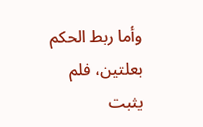وأما ربط الحكم بعلتين، فلم يثبت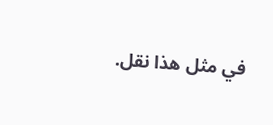في مثل هذا نقل.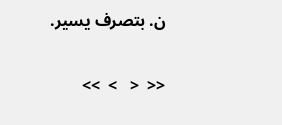ن. بتصرف يسير.

<<  <   >  >>